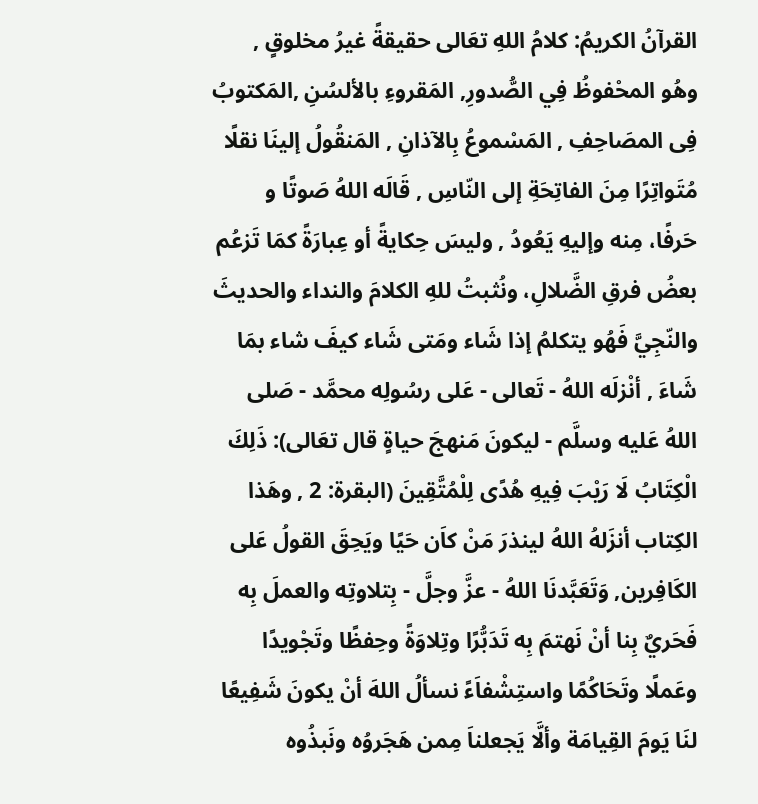القرآنُ الكريمُ: كلامُ اللهِ تعَالى حقيقةً غيرُ مخلوقٍ , وهُو المحْفوظُ فِي الصُّدورِ, المَقروءِ بالألسُنِ ,المَكتوبُ فِى المصَاحِفِ , المَسْموعُ بِالآذانِ , المَنقُولُ إلينَا نقلًا مُتَواتِرًا مِنَ الفاتِحَةِ إلى النّاسِ , قَالَه اللهُ صَوتًا و حَرفًا، مِنه وإليهِ يَعُودُ , وليسَ حِكايةً أو عِبارَةً كمَا تَزعُم بعضُ فرقِ الضَّلالِ، ونُثبتُ للهِ الكلامَ والنداء والحديثَ والنّجِيَّ فَهُو يتكلمُ إذا شَاء ومَتى شَاء كيفَ شاء بمَا شَاءَ , أنْزلَه اللهُ - تَعالى - عَلى رسُولِه محمَّد - صَلى اللهُ عَليه وسلَّم - ليكونَ مَنهجَ حياةٍ قال تعَالى): ذَلِكَ الْكِتَابُ لَا رَيْبَ فِيهِ هُدًى لِلْمُتَّقِينَ (البقرة: 2 , وهَذا الكِتاب أنزَلهُ اللهُ لينذرَ مَنْ كاَن حَيًا ويَحِقَ القولُ عَلى الكَافِرين, وَتَعَبَّدنَا اللهُ - عزَّ وجلَّ - بِتلاوتِه والعملَ بِه فَحَريٌ بِنا أنْ نَهتمَ بِه تَدَبُّرًا وتِلاوَةً وحِفظًا وتَجْويدًا وعَملًا وتَحَاكُمًا واستِشْفاَءً نسألُ اللهَ أنْ يكونَ شَفِيعًا لنَا يَومَ القِيامَة وألَّا يَجعلناَ مِمن هَجَروُه ونَبذُوه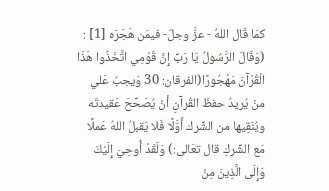كمَا قَال اللهُ - عزَّ وجلّ- فيمَن هَجَرَه [1] : (وَقَالَ الرَّسُولُ يَا رَبِّ إِنَّ قَوْمِي اتَّخَذُوا هَذَا الْقُرْآنَ مَهْجُورًا(الفرقان: 30 وَيجبُ عَلي منْ يُريدُ حفظَ القُرآنِ أنْ يُصَحِّحَ عَقيدتَه ويُنَقِيها من الشِّرك أَوَّلًا فَلا يَقبلُ اللهُ عَملًا مَع الشِّركِ قال تعَالى:) وَلَقَدْ أُوحِيَ إِلَيْكَ وَإِلَى الَّذِينَ مِنْ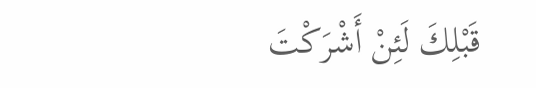قَبْلِكَ لَئِنْ أَشْرَكْتَ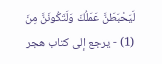لَيَحْبَطَنَّ عَمَلُكَ وَلَتَكُونَنَّ مِنَ
(1) - يرجع إلى كتاب هجر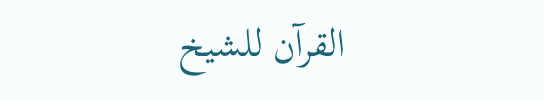القرآن للشيخ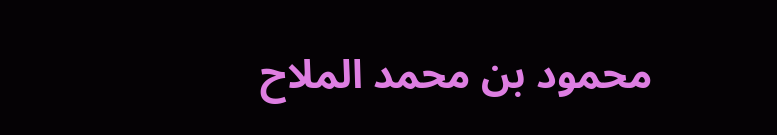محمود بن محمد الملاح